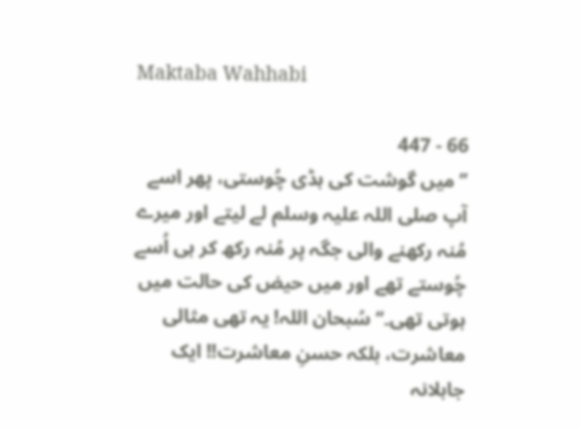Maktaba Wahhabi

66 - 447
’’میں گوشت کی ہڈی چُوستی، پھر اسے آپ صلی اللہ علیہ وسلم لے لیتے اور میرے مُنہ رکھنے والی جگہ پر مُنہ رکھ کر ہی اُسے چُوستے تھے اور میں حیض کی حالت میں ہوتی تھی۔‘‘ سُبحان اللہ! یہ تھی مثالی معاشرت، بلکہ حسنِ معاشرت!! ایک جاہلانہ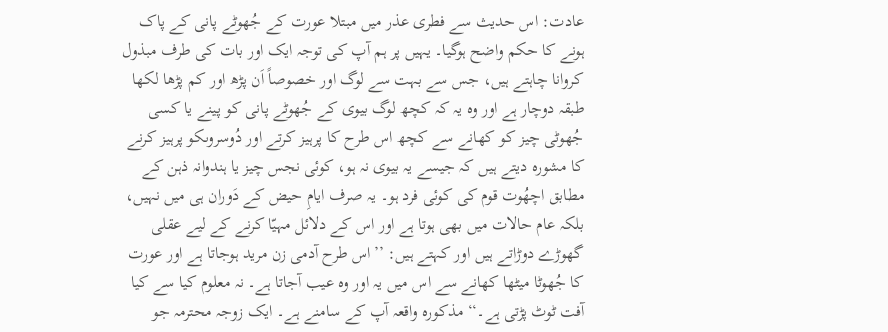عادت: اس حدیث سے فطری عذر میں مبتلا عورت کے جُھوٹے پانی کے پاک ہونے کا حکم واضح ہوگیا۔ یہیں پر ہم آپ کی توجہ ایک اور بات کی طرف مبذول کروانا چاہتے ہیں، جس سے بہت سے لوگ اور خصوصاً اَن پڑھ اور کم پڑھا لکھا طبقہ دوچار ہے اور وہ یہ کہ کچھ لوگ بیوی کے جُھوٹے پانی کو پینے یا کسی جُھوٹی چیز کو کھانے سے کچھ اس طرح کا پرہیز کرتے اور دُوسروںکو پرہیز کرنے کا مشورہ دیتے ہیں کہ جیسے یہ بیوی نہ ہو، کوئی نجس چیز یا ہندوانہ ذہن کے مطابق اچھُوت قوم کی کوئی فرد ہو۔ یہ صرف ایامِ حیض کے دَوران ہی میں نہیں، بلکہ عام حالات میں بھی ہوتا ہے اور اس کے دلائل مہیّا کرنے کے لیے عقلی گھوڑے دوڑاتے ہیں اور کہتے ہیں: ’’اس طرح آدمی زن مرید ہوجاتا ہے اور عورت کا جُھوٹا میٹھا کھانے سے اس میں یہ اور وہ عیب آجاتا ہے۔ نہ معلوم کیا سے کیا آفت ٹوٹ پڑتی ہے۔‘‘ مذکورہ واقعہ آپ کے سامنے ہے۔ ایک زوجہ محترمہ جو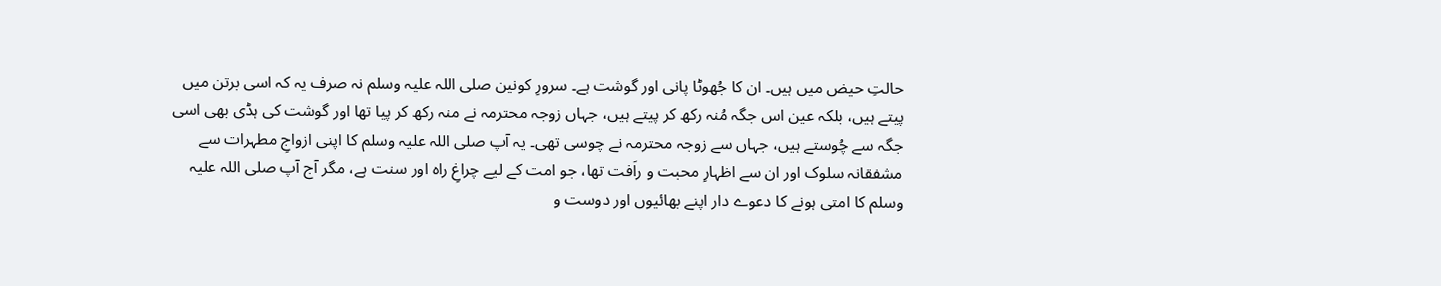حالتِ حیض میں ہیں۔ ان کا جُھوٹا پانی اور گوشت ہے۔ سرورِ کونین صلی اللہ علیہ وسلم نہ صرف یہ کہ اسی برتن میں پیتے ہیں، بلکہ عین اس جگہ مُنہ رکھ کر پیتے ہیں، جہاں زوجہ محترمہ نے منہ رکھ کر پیا تھا اور گوشت کی ہڈی بھی اسی جگہ سے چُوستے ہیں، جہاں سے زوجہ محترمہ نے چوسی تھی۔ یہ آپ صلی اللہ علیہ وسلم کا اپنی ازواجِ مطہرات سے مشفقانہ سلوک اور ان سے اظہارِ محبت و راَفت تھا، جو امت کے لیے چراغِ راہ اور سنت ہے، مگر آج آپ صلی اللہ علیہ وسلم کا امتی ہونے کا دعوے دار اپنے بھائیوں اور دوست و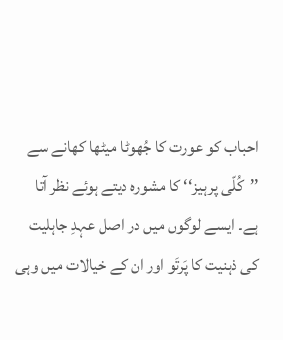احباب کو عورت کا جُھوٹا میٹھا کھانے سے ’’کُلّی پرہیز‘‘ کا مشورہ دیتے ہوئے نظر آتا ہے۔ ایسے لوگوں میں در اصل عہدِ جاہلیت کی ذہنیت کا پَرتَو اور ان کے خیالات میں وہی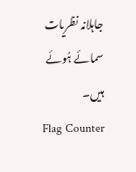جاہلانہ نظریات سمائے ہُوئے ہیں۔
Flag Counter